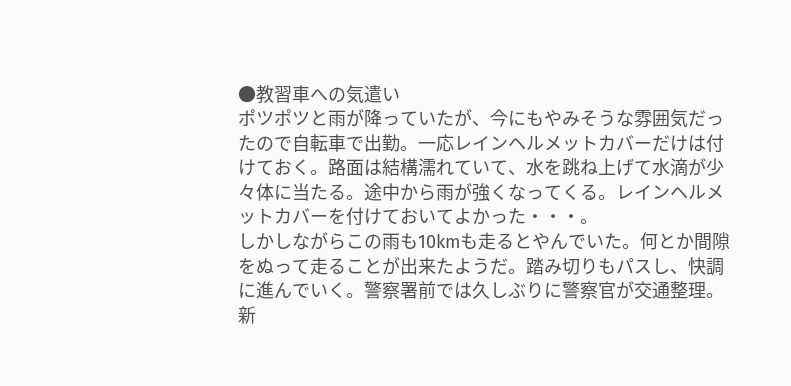●教習車への気遣い
ポツポツと雨が降っていたが、今にもやみそうな雰囲気だったので自転車で出勤。一応レインヘルメットカバーだけは付けておく。路面は結構濡れていて、水を跳ね上げて水滴が少々体に当たる。途中から雨が強くなってくる。レインヘルメットカバーを付けておいてよかった・・・。
しかしながらこの雨も10kmも走るとやんでいた。何とか間隙をぬって走ることが出来たようだ。踏み切りもパスし、快調に進んでいく。警察署前では久しぶりに警察官が交通整理。新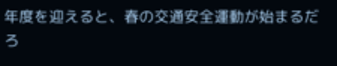年度を迎えると、春の交通安全運動が始まるだろ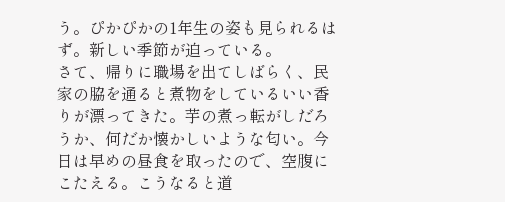う。ぴかぴかの1年生の姿も見られるはず。新しい季節が迫っている。
さて、帰りに職場を出てしばらく、民家の脇を通ると煮物をしているいい香りが漂ってきた。芋の煮っ転がしだろうか、何だか懐かしいような匂い。今日は早めの昼食を取ったので、空腹にこたえる。こうなると道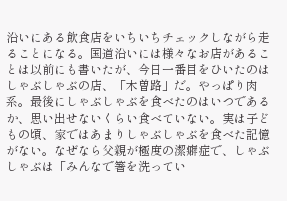沿いにある飲食店をいちいちチェックしながら走ることになる。国道沿いには様々なお店があることは以前にも書いたが、今日一番目をひいたのはしゃぶしゃぶの店、「木曽路」だ。やっぱり肉系。最後にしゃぶしゃぶを食べたのはいつであるか、思い出せないくらい食べていない。実は子どもの頃、家ではあまりしゃぶしゃぶを食べた記憶がない。なぜなら父親が極度の潔癖症で、しゃぶしゃぶは「みんなで箸を洗ってい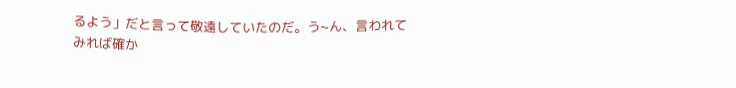るよう」だと言って敬遠していたのだ。う~ん、言われてみれば確か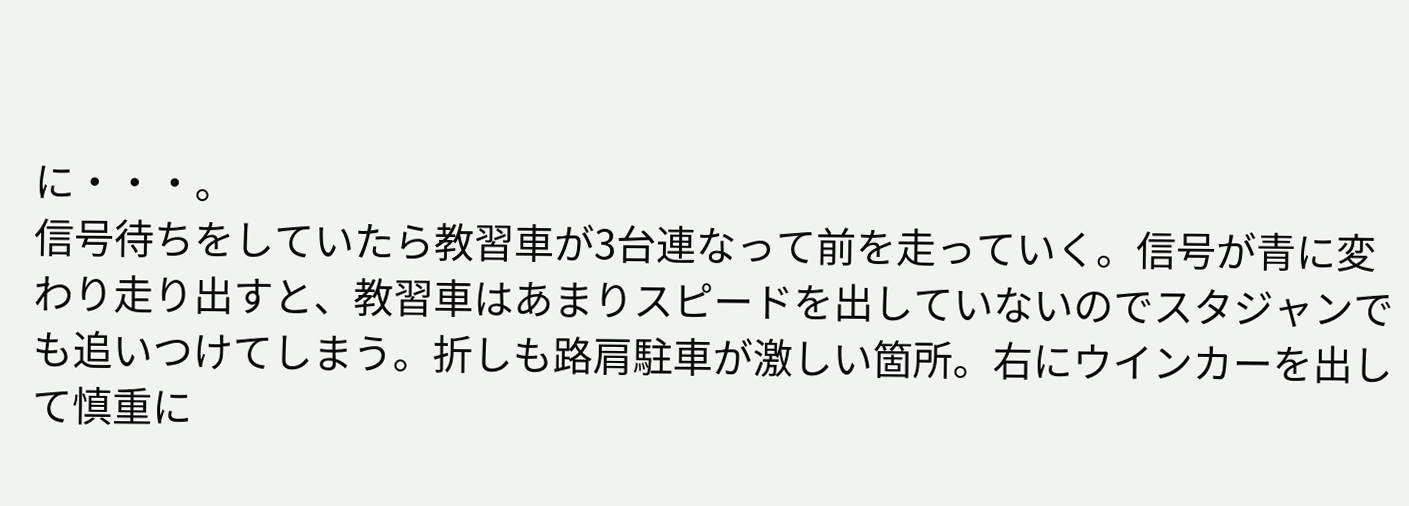に・・・。
信号待ちをしていたら教習車が3台連なって前を走っていく。信号が青に変わり走り出すと、教習車はあまりスピードを出していないのでスタジャンでも追いつけてしまう。折しも路肩駐車が激しい箇所。右にウインカーを出して慎重に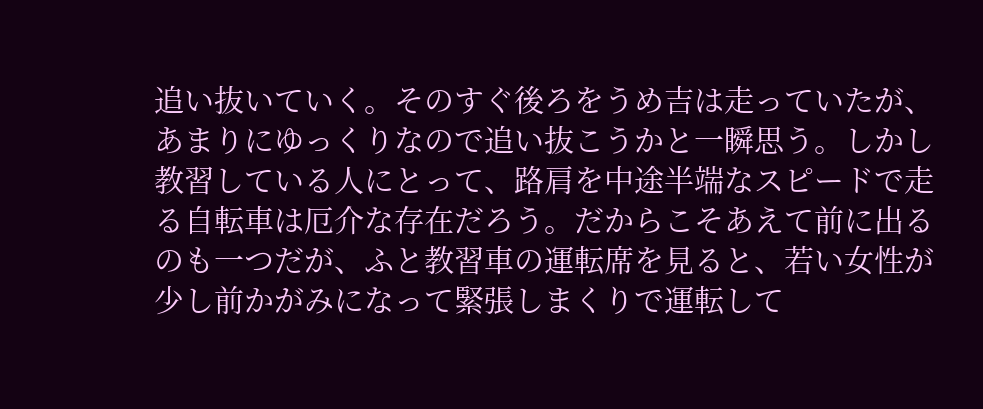追い抜いていく。そのすぐ後ろをうめ吉は走っていたが、あまりにゆっくりなので追い抜こうかと一瞬思う。しかし教習している人にとって、路肩を中途半端なスピードで走る自転車は厄介な存在だろう。だからこそあえて前に出るのも一つだが、ふと教習車の運転席を見ると、若い女性が少し前かがみになって緊張しまくりで運転して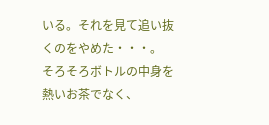いる。それを見て追い抜くのをやめた・・・。
そろそろボトルの中身を熱いお茶でなく、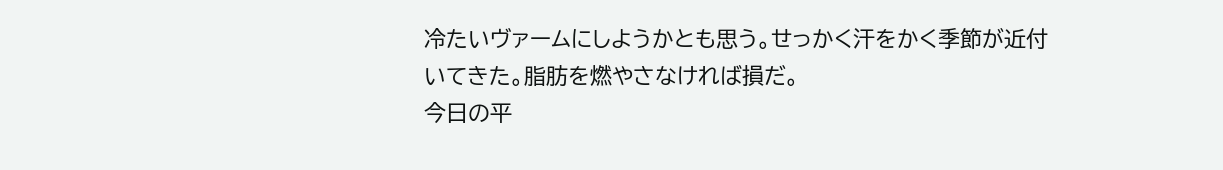冷たいヴァームにしようかとも思う。せっかく汗をかく季節が近付いてきた。脂肪を燃やさなければ損だ。
今日の平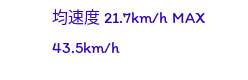均速度 21.7km/h MAX 43.5km/h